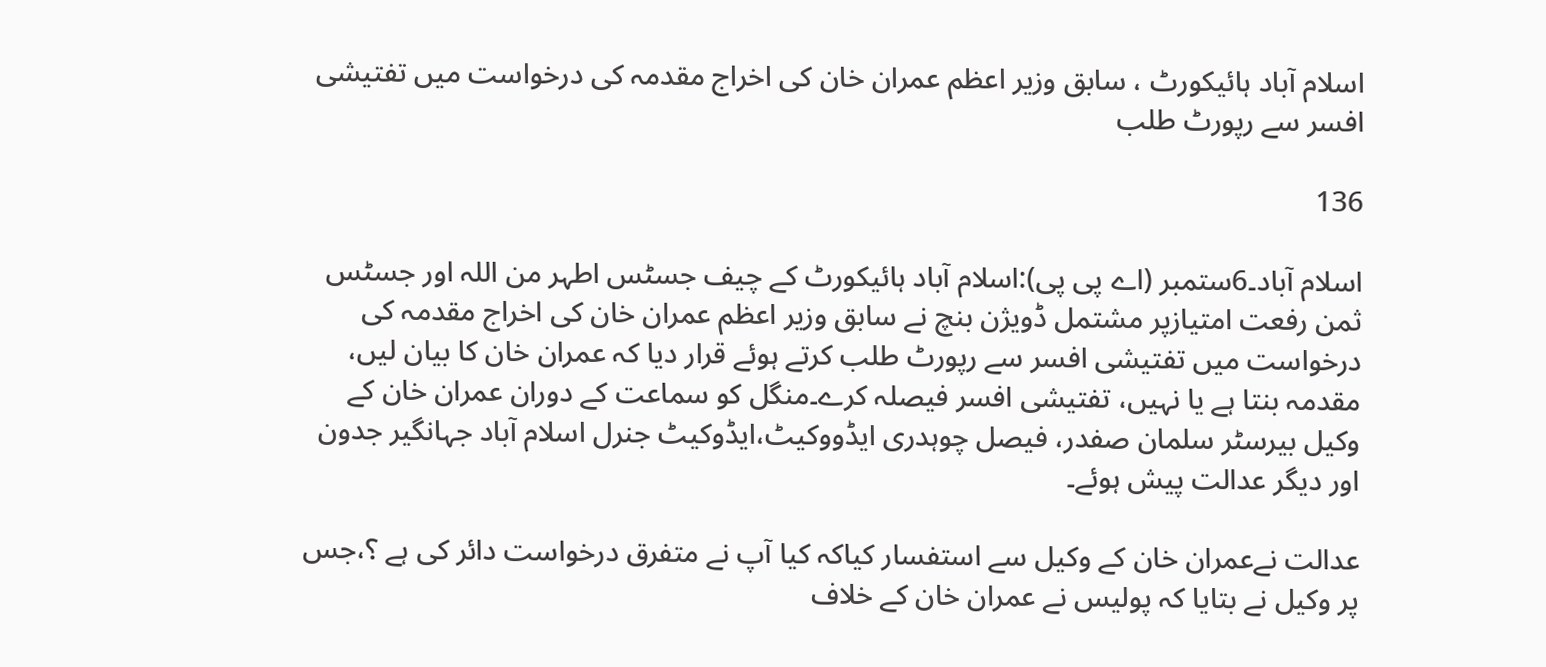اسلام آباد ہائیکورٹ ، سابق وزیر اعظم عمران خان کی اخراج مقدمہ کی درخواست میں تفتیشی افسر سے رپورٹ طلب

136

اسلام آباد۔6ستمبر (اے پی پی):اسلام آباد ہائیکورٹ کے چیف جسٹس اطہر من اللہ اور جسٹس ثمن رفعت امتیازپر مشتمل ڈویژن بنچ نے سابق وزیر اعظم عمران خان کی اخراج مقدمہ کی درخواست میں تفتیشی افسر سے رپورٹ طلب کرتے ہوئے قرار دیا کہ عمران خان کا بیان لیں، مقدمہ بنتا ہے یا نہیں، تفتیشی افسر فیصلہ کرے۔منگل کو سماعت کے دوران عمران خان کے وکیل بیرسٹر سلمان صفدر، فیصل چوہدری ایڈووکیٹ،ایڈوکیٹ جنرل اسلام آباد جہانگیر جدون اور دیگر عدالت پیش ہوئے۔

عدالت نےعمران خان کے وکیل سے استفسار کیاکہ کیا آپ نے متفرق درخواست دائر کی ہے ؟،جس پر وکیل نے بتایا کہ پولیس نے عمران خان کے خلاف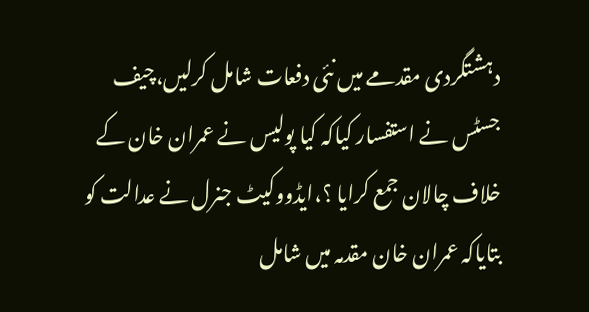دہشتگردی مقدمے میں نئی دفعات شامل کرلیں،چیف جسٹس نے استفسار کیاکہ کیا پولیس نے عمران خان کے خلاف چالان جمع کرایا ؟،ایڈووکیٹ جنرل نے عدالت کو بتایاکہ عمران خان مقدمہ میں شامل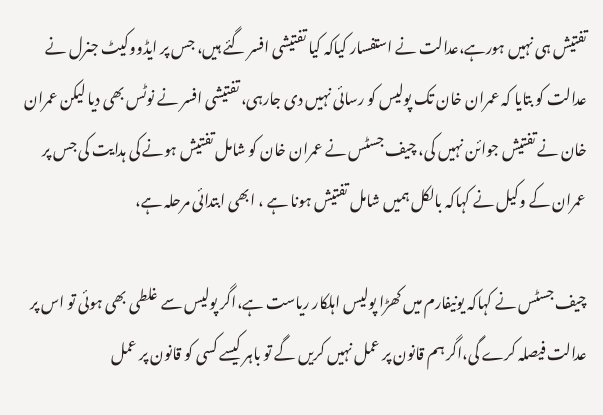تفتیش ہی نہیں ہورہے،عدالت نے استفسار کیاکہ کیا تفتیشی افسر گئے ہیں، جس پر ایڈووکیٹ جنرل نے عدالت کو بتایا کہ عمران خان تک پولیس کو رسائی نہیں دی جارہی، تفتیشی افسر نے نوٹس بھی دیا لیکن عمران خان نے تفتیش جوائن نہیں کی، چیف جسٹس نے عمران خان کو شامل تفتیش ہونے کی ہدایت کی جس پر عمران کے وکیل نے کہاکہ بالکل ہمیں شامل تفتیش ہونا ہے ، ابھی ابتدائی مرحلہ ہے،

چیف جسٹس نے کہاکہ یونیفارم میں کھڑا پولیس اہلکار ریاست ہے،اگر پولیس سے غلطی بھی ہوئی تو اس پر عدالت فیصلہ کرے گی،اگر ہم قانون پر عمل نہیں کریں گے تو باہر کیسے کسی کو قانون پر عمل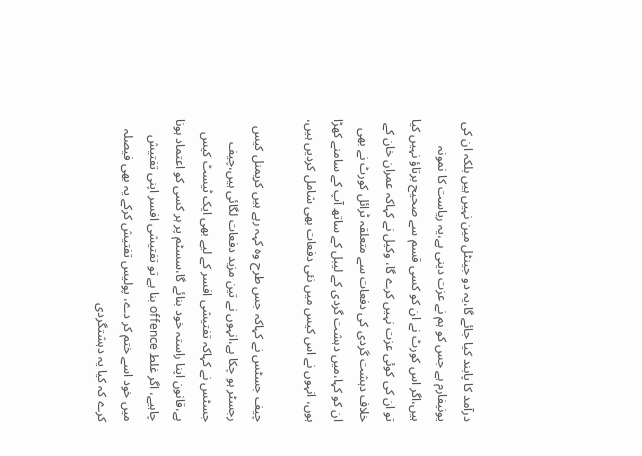درآمد کا پابند کیا جائے گا،یہ دو جینٹل مین نہیں ہیں بلکہ ان کی یونیفارم ہے جس کو ہم نے عزت دینی ہے،یہ ریاست کا نمونہ ہیں،اگر اس کورٹ نے ان کو کسی قسم سے صحیح برتاؤ نہیں کیا تو ان کی کوئی عزت نہیں کرے گا، وکیل نے کہاکہ عمران خان کے خلاف دہشت گردی کی دفعات سے متعلقہ ٹرائل کورٹ نے بھی ان کو کہا،میں دہشت گردی کے لیبل کے ساتھ آپ کے سامنے کھڑا ہوں، انہوں نے اس کیس میں نئی دفعات بھی شامل کردیں ہیں،

چیف جسٹس نے کہاکہ جس طرح وہ کہہ رہے ہیں کریمنل کیس رجسٹر ہو چکا ہے،انہوں نے تین مزید دفعات لگائی ہیں،چیف جسٹس نے کہاکہ تفتیشی افسر کے لیے بھی ایک ٹیسٹ کیس ہے،قانون اپنا راستہ خود بنائے گا،سسٹم پر ہر کسی کو اعتماد ہونا چاہیے، اگر غلط offence بنا ہے تو تفتیشی افسر اپنی تفتیش میں خود اسے ختم کر دے، پولیس تفتیش کرکے یہ بھی فیصلہ کرے کہ کیا یہ دہشتگردی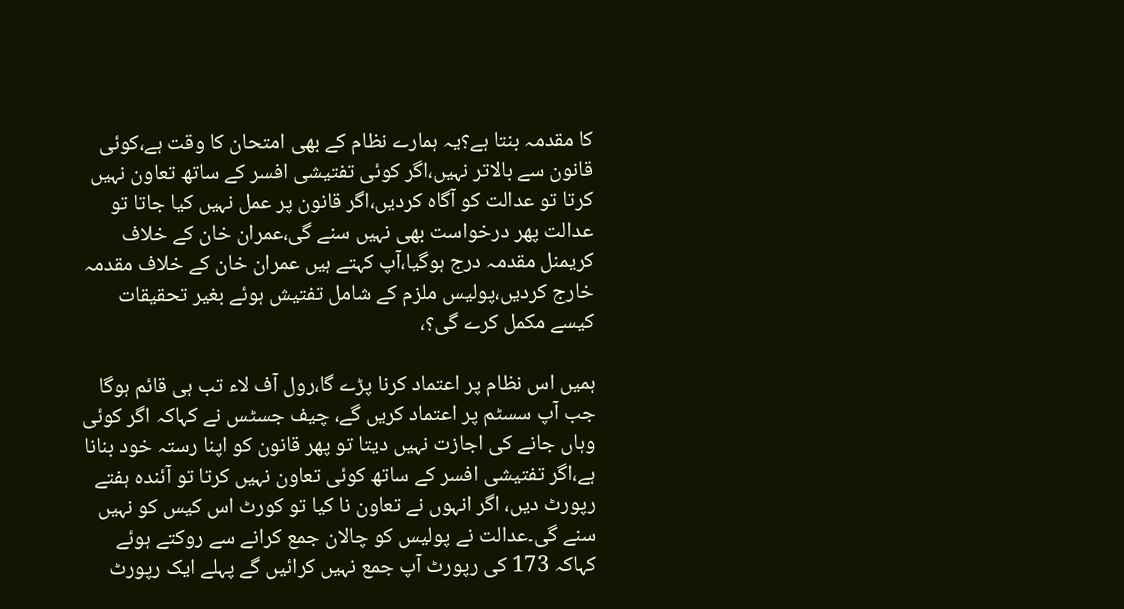کا مقدمہ بنتا ہے؟یہ ہمارے نظام کے بھی امتحان کا وقت ہے،کوئی قانون سے بالاتر نہیں،اگر کوئی تفتیشی افسر کے ساتھ تعاون نہیں کرتا تو عدالت کو آگاہ کردیں،اگر قانون پر عمل نہیں کیا جاتا تو عدالت پھر درخواست بھی نہیں سنے گی،عمران خان کے خلاف کریمنل مقدمہ درج ہوگیا،آپ کہتے ہیں عمران خان کے خلاف مقدمہ خارج کردیں،پولیس ملزم کے شامل تفتیش ہوئے بغیر تحقیقات کیسے مکمل کرے گی؟،

ہمیں اس نظام پر اعتماد کرنا پڑے گا،رول آف لاء تب ہی قائم ہوگا جب آپ سسٹم پر اعتماد کریں گے، چیف جسٹس نے کہاکہ اگر کوئی وہاں جانے کی اجازت نہیں دیتا تو پھر قانون کو اپنا رستہ خود بنانا ہے،اگر تفتیشی افسر کے ساتھ کوئی تعاون نہیں کرتا تو آئندہ ہفتے رپورٹ دیں، اگر انہوں نے تعاون نا کیا تو کورٹ اس کیس کو نہیں سنے گی۔عدالت نے پولیس کو چالان جمع کرانے سے روکتے ہوئے کہاکہ 173 کی رپورٹ آپ جمع نہیں کرائیں گے پہلے ایک رپورٹ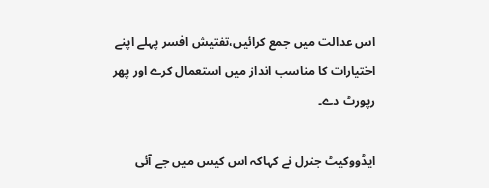اس عدالت میں جمع کرائیں،تفتیش افسر پہلے اپنے اختیارات کا مناسب انداز میں استعمال کرے اور پھر رپورٹ دے۔

ایڈووکیٹ جنرل نے کہاکہ اس کیس میں جے آئی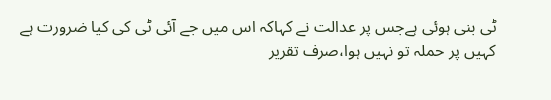ٹی بنی ہوئی ہےجس پر عدالت نے کہاکہ اس میں جے آئی ٹی کی کیا ضرورت ہے کہیں پر حملہ تو نہیں ہوا،صرف تقریر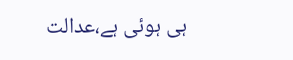ہی ہوئی ہے،عدالت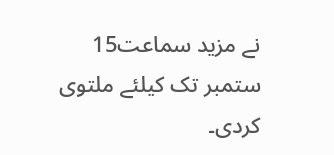نے مزید سماعت15 ستمبر تک کیلئے ملتوی کردی۔